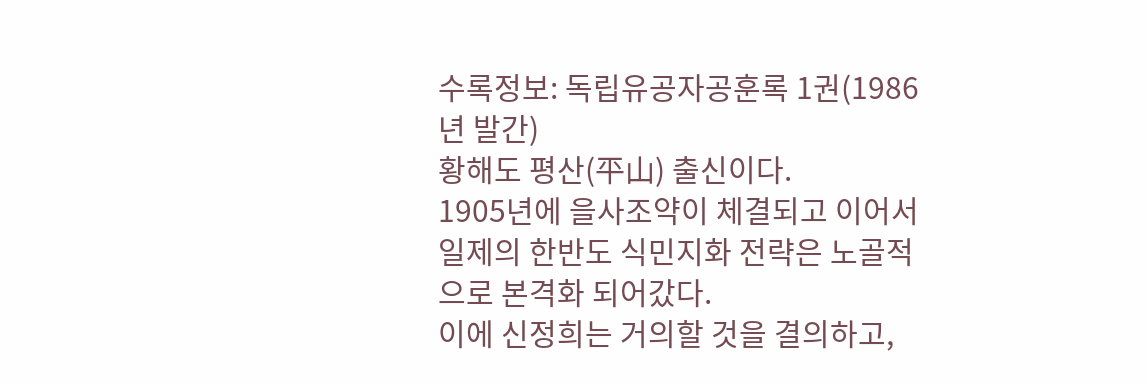수록정보: 독립유공자공훈록 1권(1986년 발간)
황해도 평산(平山) 출신이다.
1905년에 을사조약이 체결되고 이어서 일제의 한반도 식민지화 전략은 노골적으로 본격화 되어갔다.
이에 신정희는 거의할 것을 결의하고,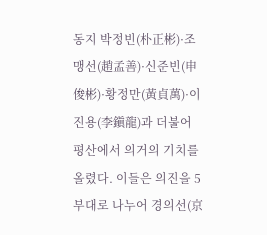동지 박정빈(朴正彬)·조맹선(趙孟善)·신준빈(申俊彬)·황정만(黃貞萬)·이진용(李鎭龍)과 더불어 평산에서 의거의 기치를 올렸다. 이들은 의진을 5부대로 나누어 경의선(京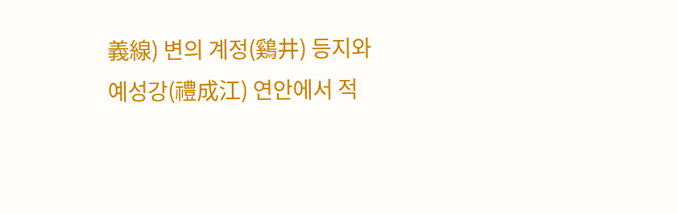義線) 변의 계정(鷄井) 등지와 예성강(禮成江) 연안에서 적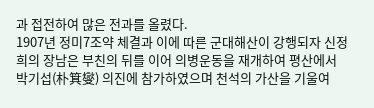과 접전하여 많은 전과를 올렸다.
1907년 정미7조약 체결과 이에 따른 군대해산이 강행되자 신정희의 장남은 부친의 뒤를 이어 의병운동을 재개하여 평산에서 박기섭(朴箕燮) 의진에 참가하였으며 천석의 가산을 기울여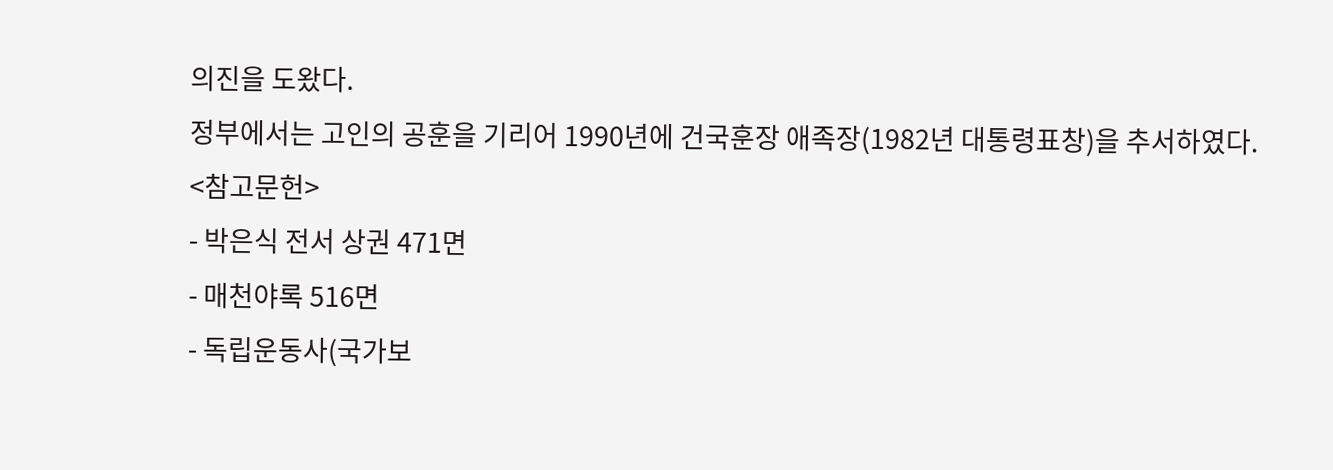의진을 도왔다.
정부에서는 고인의 공훈을 기리어 1990년에 건국훈장 애족장(1982년 대통령표창)을 추서하였다.
<참고문헌>
- 박은식 전서 상권 471면
- 매천야록 516면
- 독립운동사(국가보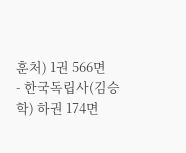훈처) 1권 566면
- 한국독립사(김승학) 하권 174면